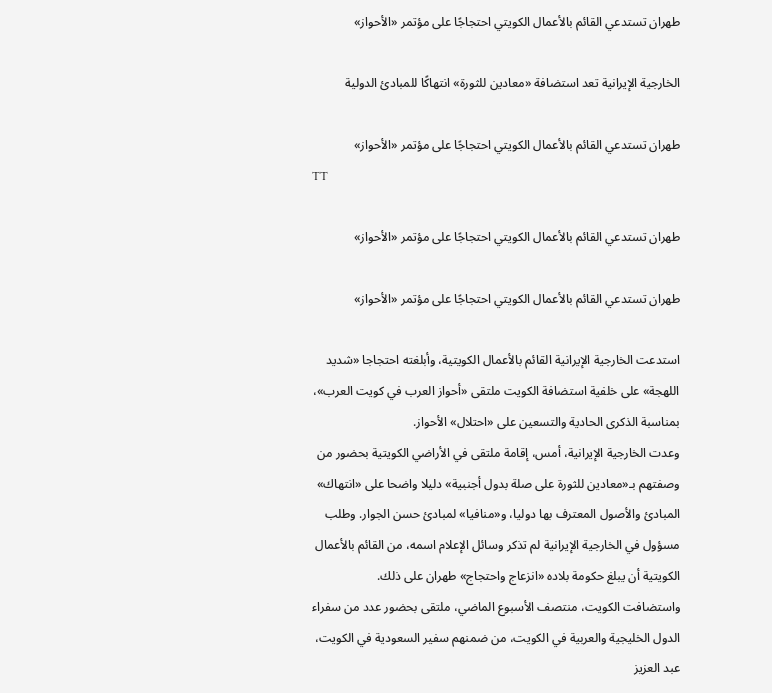طهران تستدعي القائم بالأعمال الكويتي احتجاجًا على مؤتمر «الأحواز»

الخارجية الإيرانية تعد استضافة «معادين للثورة» انتهاكًا للمبادئ الدولية

طهران تستدعي القائم بالأعمال الكويتي احتجاجًا على مؤتمر «الأحواز»
TT

طهران تستدعي القائم بالأعمال الكويتي احتجاجًا على مؤتمر «الأحواز»

طهران تستدعي القائم بالأعمال الكويتي احتجاجًا على مؤتمر «الأحواز»

استدعت الخارجية الإيرانية القائم بالأعمال الكويتية، وأبلغته احتجاجا «شديد اللهجة» على خلفية استضافة الكويت ملتقى «أحواز العرب في كويت العرب»، بمناسبة الذكرى الحادية والتسعين على «احتلال» الأحواز.
وعدت الخارجية الإيرانية، أمس، إقامة ملتقى في الأراضي الكويتية بحضور من وصفتهم بـ«معادين للثورة على صلة بدول أجنبية» دليلا واضحا على «انتهاك» المبادئ والأصول المعترف بها دوليا، و«منافيا» لمبادئ حسن الجوار. وطلب مسؤول في الخارجية الإيرانية لم تذكر وسائل الإعلام اسمه، من القائم بالأعمال الكويتية أن يبلغ حكومة بلاده «انزعاج واحتجاج» طهران على ذلك.
واستضافت الكويت، منتصف الأسبوع الماضي، ملتقى بحضور عدد من سفراء الدول الخليجية والعربية في الكويت، من ضمنهم سفير السعودية في الكويت، عبد العزيز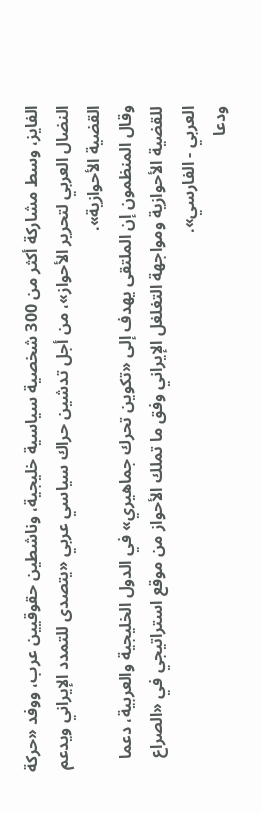الفايز، وسط مشاركة أكثر من 300 شخصية سياسية خليجية، وناشطين حقوقيين عرب، ووفد «حركة النضال العربي لتحرير الأحواز»، من أجل تدشين حراك سياسي عربي «يتصدى للتمدد الإيراني ويدعم القضية الأحوازية».
وقال المنظمون إن الملتقى يهدف إلى «تكوين تحرك جماهيري» في الدول الخليجية والعربية، دعما للقضية الأحوازية ومواجهة التغلغل الإيراني وفق ما تملك الأحواز من موقع استراتيجي في «الصراع العربي - الفارسي».
ودعا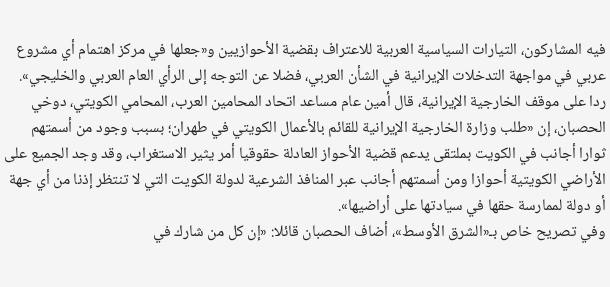فيه المشاركون، التيارات السياسية العربية للاعتراف بقضية الأحوازيين و«جعلها في مركز اهتمام أي مشروع عربي في مواجهة التدخلات الإيرانية في الشأن العربي، فضلا عن التوجه إلى الرأي العام العربي والخليجي».
ردا على موقف الخارجية الإيرانية، قال أمين عام مساعد اتحاد المحامين العرب، المحامي الكويتي، دوخي الحصبان، إن «طلب وزارة الخارجية الإيرانية للقائم بالأعمال الكويتي في طهران؛ بسبب وجود من أسمتهم ثوارا أجانب في الكويت بملتقى يدعم قضية الأحواز العادلة حقوقيا أمر يثير الاستغراب، وقد وجد الجميع على الأراضي الكويتية أحوازا ومن أسمتهم أجانب عبر المنافذ الشرعية لدولة الكويت التي لا تنتظر إذنا من أي جهة أو دولة لممارسة حقها في سيادتها على أراضيها».
وفي تصريح خاص بـ«الشرق الأوسط»، أضاف الحصبان قائلا: «إن كل من شارك في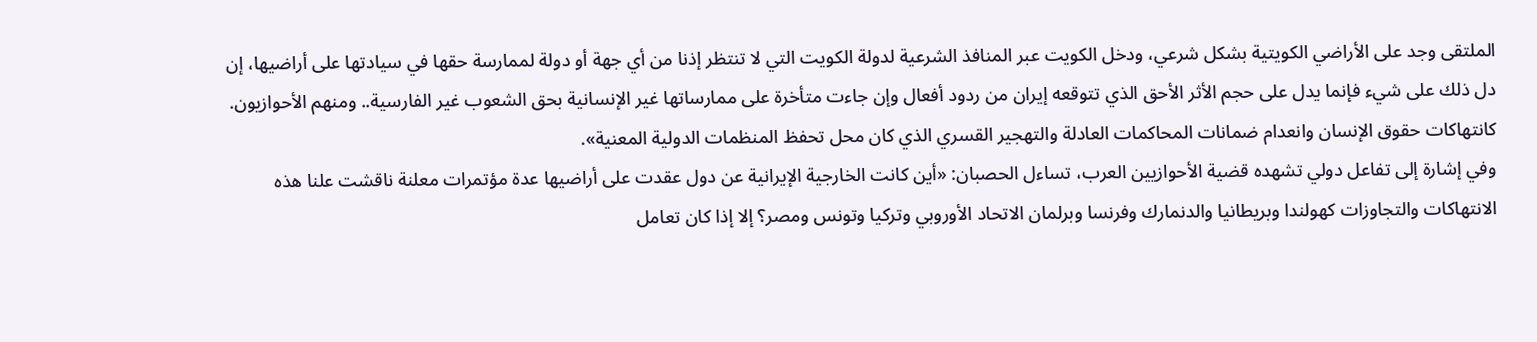الملتقى وجد على الأراضي الكويتية بشكل شرعي، ودخل الكويت عبر المنافذ الشرعية لدولة الكويت التي لا تنتظر إذنا من أي جهة أو دولة لممارسة حقها في سيادتها على أراضيها، إن دل ذلك على شيء فإنما يدل على حجم الأثر الأحق الذي تتوقعه إيران من ردود أفعال وإن جاءت متأخرة على ممارساتها غير الإنسانية بحق الشعوب غير الفارسية.. ومنهم الأحوازيون. كانتهاكات حقوق الإنسان وانعدام ضمانات المحاكمات العادلة والتهجير القسري الذي كان محل تحفظ المنظمات الدولية المعنية».
وفي إشارة إلى تفاعل دولي تشهده قضية الأحوازيين العرب، تساءل الحصبان: «أين كانت الخارجية الإيرانية عن دول عقدت على أراضيها عدة مؤتمرات معلنة ناقشت علنا هذه الانتهاكات والتجاوزات كهولندا وبريطانيا والدنمارك وفرنسا وبرلمان الاتحاد الأوروبي وتركيا وتونس ومصر؟ إلا إذا كان تعامل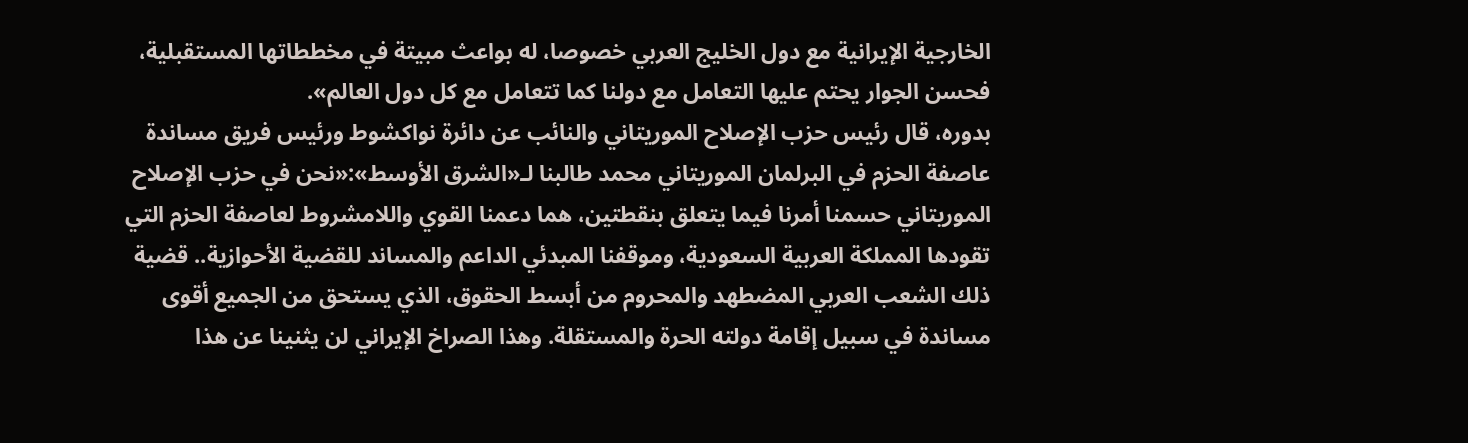الخارجية الإيرانية مع دول الخليج العربي خصوصا، له بواعث مبيتة في مخططاتها المستقبلية، فحسن الجوار يحتم عليها التعامل مع دولنا كما تتعامل مع كل دول العالم».
بدوره، قال رئيس حزب الإصلاح الموريتاني والنائب عن دائرة نواكشوط ورئيس فريق مساندة عاصفة الحزم في البرلمان الموريتاني محمد طالبنا لـ«الشرق الأوسط»:«نحن في حزب الإصلاح الموريتاني حسمنا أمرنا فيما يتعلق بنقطتين، هما دعمنا القوي واللامشروط لعاصفة الحزم التي تقودها المملكة العربية السعودية، وموقفنا المبدئي الداعم والمساند للقضية الأحوازية.. قضية ذلك الشعب العربي المضطهد والمحروم من أبسط الحقوق، الذي يستحق من الجميع أقوى مساندة في سبيل إقامة دولته الحرة والمستقلة. وهذا الصراخ الإيراني لن يثنينا عن هذا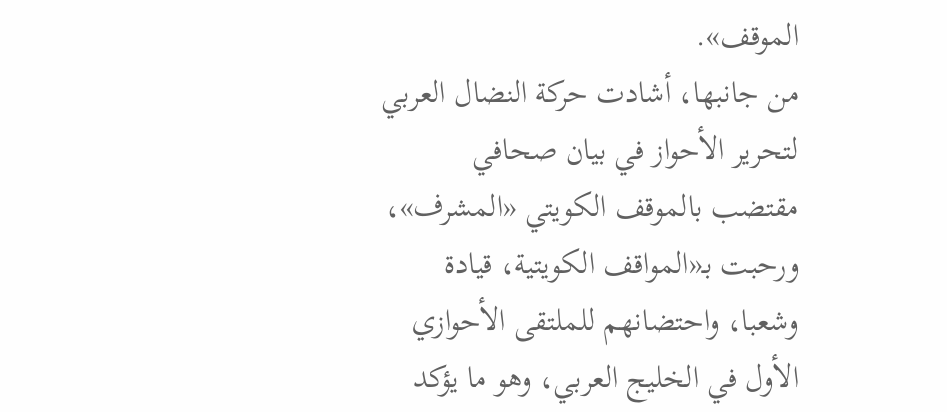الموقف».
من جانبها، أشادت حركة النضال العربي لتحرير الأحواز في بيان صحافي مقتضب بالموقف الكويتي «المشرف»، ورحبت بـ«المواقف الكويتية، قيادة وشعبا، واحتضانهم للملتقى الأحوازي الأول في الخليج العربي، وهو ما يؤكد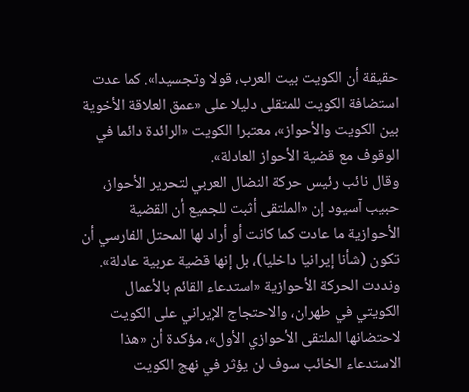حقيقة أن الكويت بيت العرب، قولا وتجسيدا». كما عدت استضافة الكويت للمتقلى دليلا على «عمق العلاقة الأخوية بين الكويت والأحواز»، معتبرا الكويت «الرائدة دائما في الوقوف مع قضية الأحواز العادلة».
وقال نائب رئيس حركة النضال العربي لتحرير الأحواز، حبيب آسيود إن «الملتقى أثبت للجميع أن القضية الأحوازية ما عادت كما كانت أو أراد لها المحتل الفارسي أن تكون (شأنا إيرانيا داخليا)، بل إنها قضية عربية عادلة».
ونددت الحركة الأحوازية «استدعاء القائم بالأعمال الكويتي في طهران، والاحتجاج الإيراني على الكويت لاحتضانها الملتقى الأحوازي الأول»، مؤكدة أن «هذا الاستدعاء الخائب سوف لن يؤثر في نهج الكويت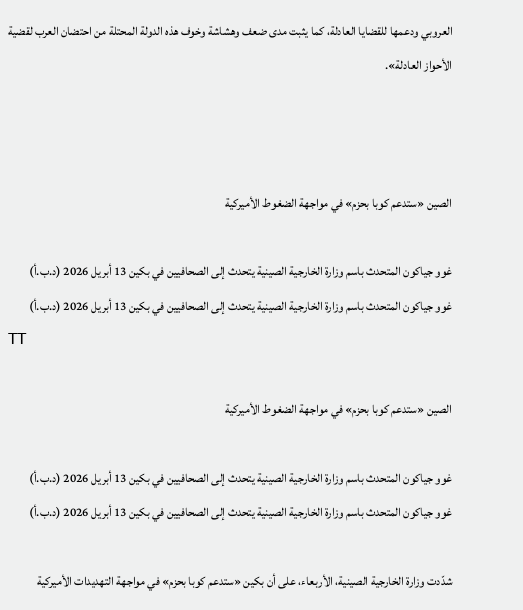العروبي ودعمها للقضايا العادلة، كما يثبت مدى ضعف وهشاشة وخوف هذه الدولة المحتلة من احتضان العرب لقضية الأحواز العادلة».



الصين «ستدعم كوبا بحزم» في مواجهة الضغوط الأميركية

غوو جياكون المتحدث باسم وزارة الخارجية الصينية يتحدث إلى الصحافيين في بكين 13 أبريل 2026 (د.ب.أ)
غوو جياكون المتحدث باسم وزارة الخارجية الصينية يتحدث إلى الصحافيين في بكين 13 أبريل 2026 (د.ب.أ)
TT

الصين «ستدعم كوبا بحزم» في مواجهة الضغوط الأميركية

غوو جياكون المتحدث باسم وزارة الخارجية الصينية يتحدث إلى الصحافيين في بكين 13 أبريل 2026 (د.ب.أ)
غوو جياكون المتحدث باسم وزارة الخارجية الصينية يتحدث إلى الصحافيين في بكين 13 أبريل 2026 (د.ب.أ)

شدّدت وزارة الخارجية الصينية، الأربعاء، على أن بكين «ستدعم كوبا بحزم» في مواجهة التهديدات الأميركية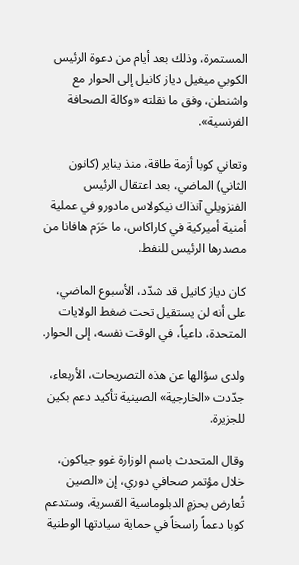المستمرة، وذلك بعد أيام من دعوة الرئيس الكوبي ميغيل دياز كانيل إلى الحوار مع واشنطن، وفق ما نقلته «وكالة الصحافة الفرنسية».

وتعاني كوبا أزمة طاقة، منذ يناير (كانون الثاني) الماضي، بعد اعتقال الرئيس الفنزويلي آنذاك نيكولاس مادورو في عملية أمنية أميركية في كاراكاس، ما حَرَم هافانا من مصدرها الرئيس للنفط.

كان دياز كانيل قد شدّد، الأسبوع الماضي، على أنه لن يستقيل تحت ضغط الولايات المتحدة، داعياً، في الوقت نفسه، إلى الحوار.

ولدى سؤالها عن هذه التصريحات، الأربعاء، جدّدت «الخارجية» الصينية تأكيد دعم بكين للجزيرة.

وقال المتحدث باسم الوزارة غوو جياكون، خلال مؤتمر صحافي دوري، إن «الصين تُعارض بحزمٍ الدبلوماسية القسرية، وستدعم كوبا دعماً راسخاً في حماية سيادتها الوطنية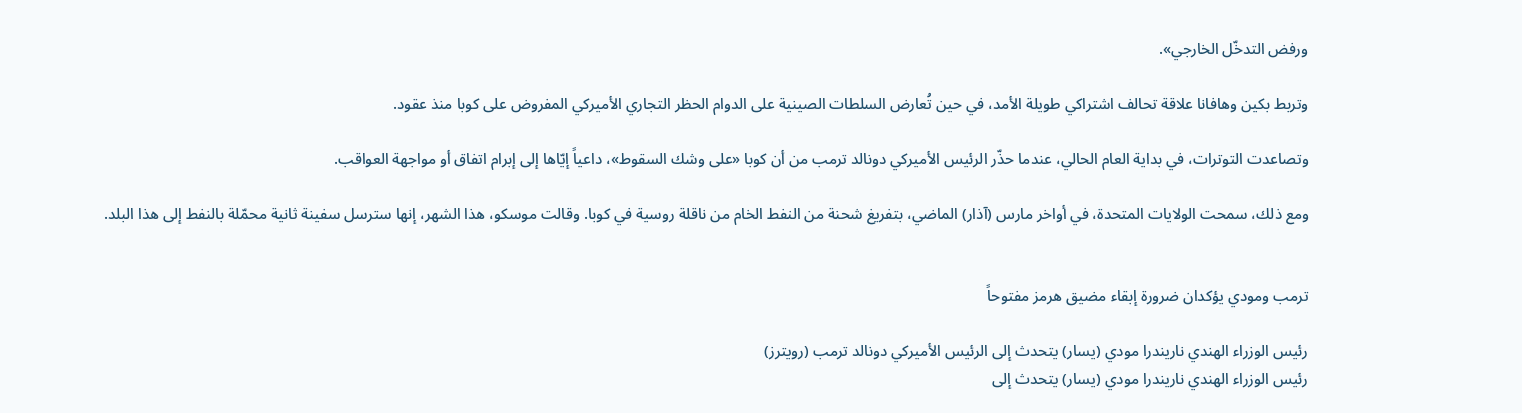ورفض التدخّل الخارجي».

وتربط بكين وهافانا علاقة تحالف اشتراكي طويلة الأمد، في حين تُعارض السلطات الصينية على الدوام الحظر التجاري الأميركي المفروض على كوبا منذ عقود.

وتصاعدت التوترات، في بداية العام الحالي، عندما حذّر الرئيس الأميركي دونالد ترمب من أن كوبا «على وشك السقوط»، داعياً إيّاها إلى إبرام اتفاق أو مواجهة العواقب.

ومع ذلك، سمحت الولايات المتحدة، في أواخر مارس (آذار) الماضي، بتفريغ شحنة من النفط الخام من ناقلة روسية في كوبا. وقالت موسكو، هذا الشهر، إنها سترسل سفينة ثانية محمّلة بالنفط إلى هذا البلد.


ترمب ومودي يؤكدان ضرورة إبقاء مضيق هرمز مفتوحاً

رئيس الوزراء الهندي ناريندرا مودي (يسار) يتحدث إلى الرئيس الأميركي دونالد ترمب (رويترز)
رئيس الوزراء الهندي ناريندرا مودي (يسار) يتحدث إلى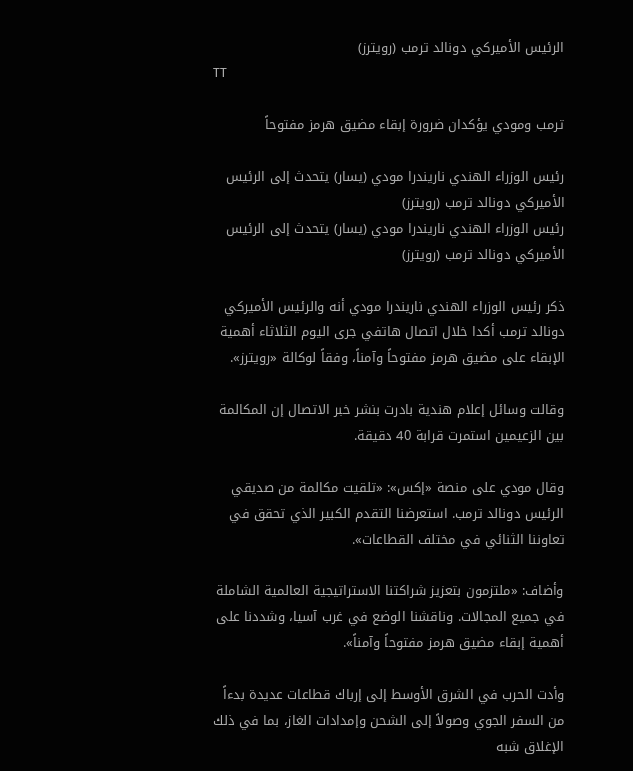الرئيس الأميركي دونالد ترمب (رويترز)
TT

ترمب ومودي يؤكدان ضرورة إبقاء مضيق هرمز مفتوحاً

رئيس الوزراء الهندي ناريندرا مودي (يسار) يتحدث إلى الرئيس الأميركي دونالد ترمب (رويترز)
رئيس الوزراء الهندي ناريندرا مودي (يسار) يتحدث إلى الرئيس الأميركي دونالد ترمب (رويترز)

ذكر رئيس الوزراء الهندي ناريندرا مودي أنه والرئيس الأميركي دونالد ترمب أكدا خلال اتصال هاتفي جرى اليوم الثلاثاء أهمية الإبقاء على مضيق هرمز مفتوحاً وآمناً، وفقاً لوكالة «رويترز».

وقالت وسائل إعلام هندية بادرت بنشر خبر الاتصال ‌إن المكالمة بين ‌الزعيمين استمرت ‌قرابة 40 دقيقة.

وقال مودي على منصة «إكس»: «تلقيت مكالمة من صديقي الرئيس دونالد ترمب. استعرضنا التقدم الكبير الذي تحقق في تعاوننا الثنائي في مختلف القطاعات».

وأضاف: «ملتزمون بتعزيز شراكتنا الاستراتيجية ‌العالمية ‌الشاملة في جميع المجالات. وناقشنا ‌الوضع في غرب آسيا، ‌وشددنا على أهمية إبقاء مضيق هرمز مفتوحاً وآمناً».

وأدت الحرب في الشرق الأوسط إلى إرباك ‌قطاعات عديدة بدءاً من السفر الجوي وصولاً إلى الشحن وإمدادات الغاز، بما في ذلك الإغلاق شبه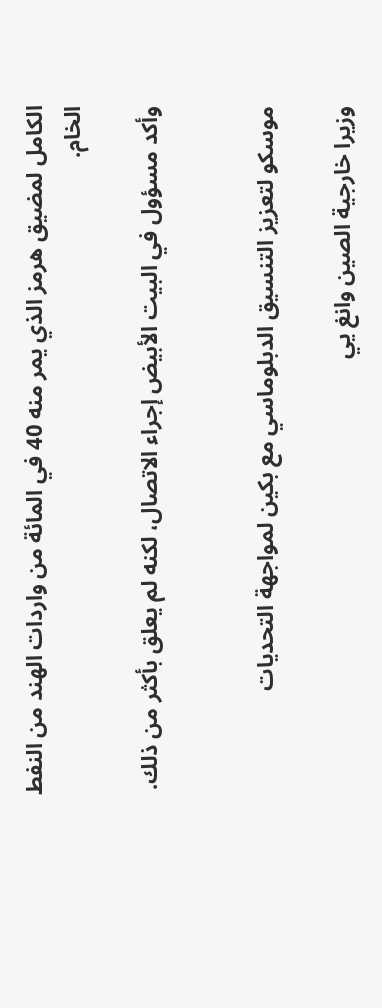الكامل لمضيق هرمز الذي يمر منه 40 في المائة من واردات الهند من النفط الخام.

وأكد مسؤول في البيت الأبيض إجراء الاتصال، لكنه لم يعلق بأكثر من ذلك.


موسكو لتعزيز التنسيق الدبلوماسي مع بكين لمواجهة التحديات

وزيرا خارجية الصين وانغ يي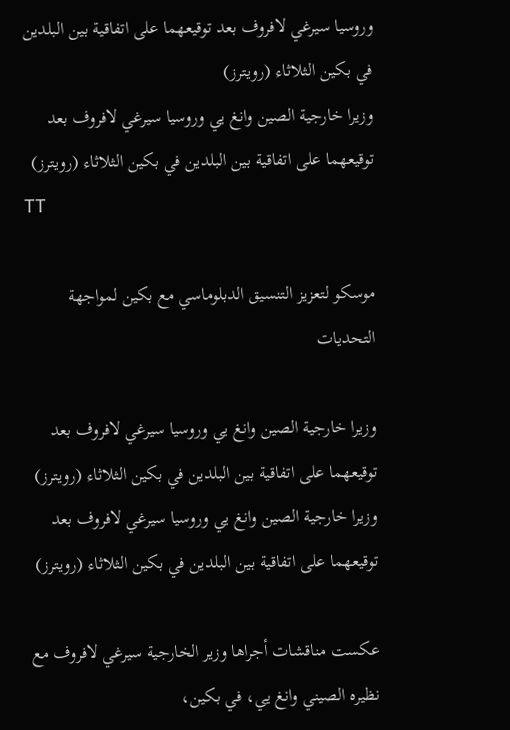وروسيا سيرغي لافروف بعد توقيعهما على اتفاقية بين البلدين في بكين الثلاثاء (رويترز)
وزيرا خارجية الصين وانغ يي وروسيا سيرغي لافروف بعد توقيعهما على اتفاقية بين البلدين في بكين الثلاثاء (رويترز)
TT

موسكو لتعزيز التنسيق الدبلوماسي مع بكين لمواجهة التحديات

وزيرا خارجية الصين وانغ يي وروسيا سيرغي لافروف بعد توقيعهما على اتفاقية بين البلدين في بكين الثلاثاء (رويترز)
وزيرا خارجية الصين وانغ يي وروسيا سيرغي لافروف بعد توقيعهما على اتفاقية بين البلدين في بكين الثلاثاء (رويترز)

عكست مناقشات أجراها وزير الخارجية سيرغي لافروف مع نظيره الصيني وانغ يي، في بكين،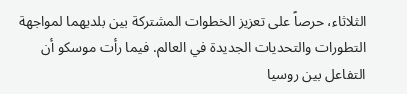الثلاثاء، حرصاً على تعزيز الخطوات المشتركة بين بلديهما لمواجهة التطورات والتحديات الجديدة في العالم. فيما رأت موسكو أن التفاعل بين روسيا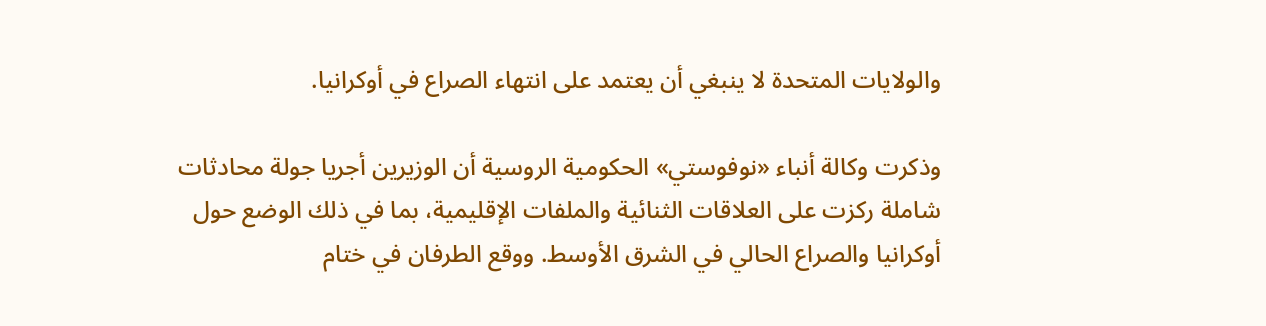والولايات المتحدة لا ينبغي أن يعتمد على انتهاء الصراع في أوكرانيا.

وذكرت وكالة أنباء «نوفوستي» الحكومية الروسية أن الوزيرين أجريا جولة محادثات شاملة ركزت على العلاقات الثنائية والملفات الإقليمية، بما في ذلك الوضع حول أوكرانيا والصراع الحالي في الشرق الأوسط. ووقع الطرفان في ختام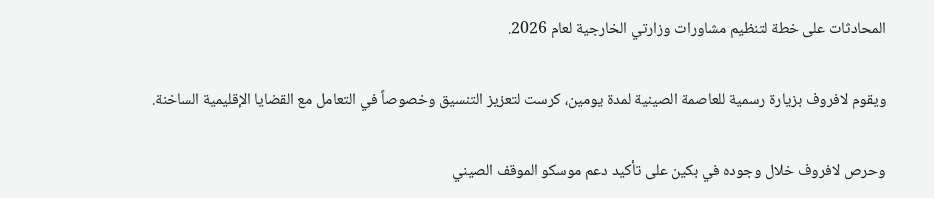المحادثات على خطة لتنظيم مشاورات وزارتي الخارجية لعام 2026.

ويقوم لافروف بزيارة رسمية للعاصمة الصينية لمدة يومين، كرست لتعزيز التنسيق وخصوصاً في التعامل مع القضايا الإقليمية الساخنة.

وحرص لافروف خلال وجوده في بكين على تأكيد دعم موسكو الموقف الصيني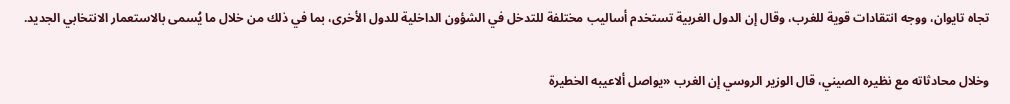تجاه تايوان، ووجه انتقادات قوية للغرب، وقال إن الدول الغربية تستخدم أساليب مختلفة للتدخل في الشؤون الداخلية للدول الأخرى، بما في ذلك من خلال ما يُسمى بالاستعمار الانتخابي الجديد.

وخلال محادثاته مع نظيره الصيني، قال الوزير الروسي إن الغرب «يواصل ألاعيبه الخطيرة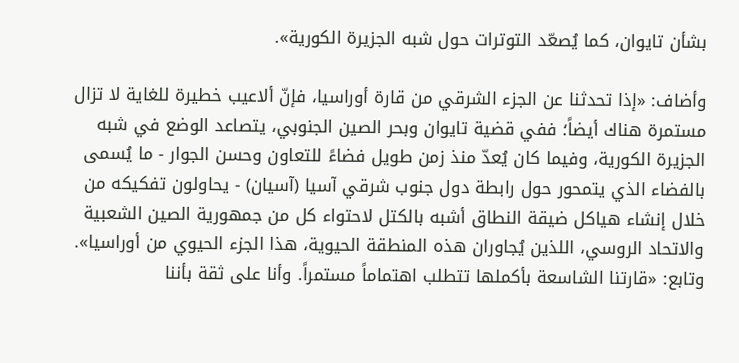بشأن تايوان، كما يُصعّد التوترات حول شبه الجزيرة الكورية».

وأضاف: «إذا تحدثنا عن الجزء الشرقي من قارة أوراسيا، فإنّ ألاعيب خطيرة للغاية لا تزال مستمرة هناك أيضاً؛ ففي قضية تايوان وبحر الصين الجنوبي، يتصاعد الوضع في شبه الجزيرة الكورية، وفيما كان يُعدّ منذ زمن طويل فضاءً للتعاون وحسن الجوار - ما يُسمى بالفضاء الذي يتمحور حول رابطة دول جنوب شرقي آسيا (آسيان) - يحاولون تفكيكه من خلال إنشاء هياكل ضيقة النطاق أشبه بالكتل لاحتواء كل من جمهورية الصين الشعبية والاتحاد الروسي، اللذين يُجاوران هذه المنطقة الحيوية، هذا الجزء الحيوي من أوراسيا». وتابع: «قارتنا الشاسعة بأكملها تتطلب اهتماماً مستمراً. وأنا على ثقة بأننا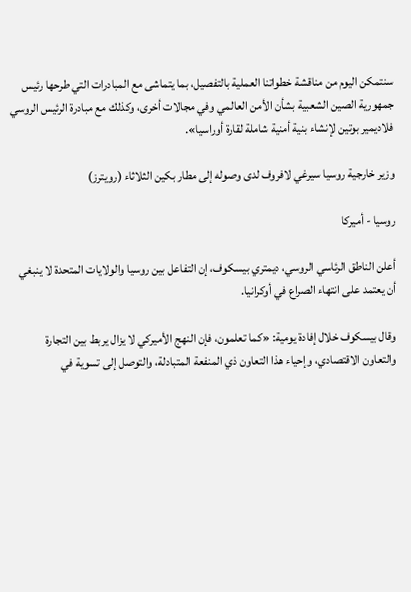سنتمكن اليوم من مناقشة خطواتنا العملية بالتفصيل، بما يتماشى مع المبادرات التي طرحها رئيس جمهورية الصين الشعبية بشأن الأمن العالمي وفي مجالات أخرى، وكذلك مع مبادرة الرئيس الروسي فلاديمير بوتين لإنشاء بنية أمنية شاملة لقارة أوراسيا».

وزير خارجية روسيا سيرغي لافروف لدى وصوله إلى مطار بكين الثلاثاء (رويترز)

روسيا - أميركا

أعلن الناطق الرئاسي الروسي، ديمتري بيسكوف، إن التفاعل بين روسيا والولايات المتحدة لا ينبغي أن يعتمد على انتهاء الصراع في أوكرانيا.

وقال بيسكوف خلال إفادة يومية: «كما تعلمون، فإن النهج الأميركي لا يزال يربط بين التجارة والتعاون الاقتصادي، وإحياء هذا التعاون ذي المنفعة المتبادلة، والتوصل إلى تسوية في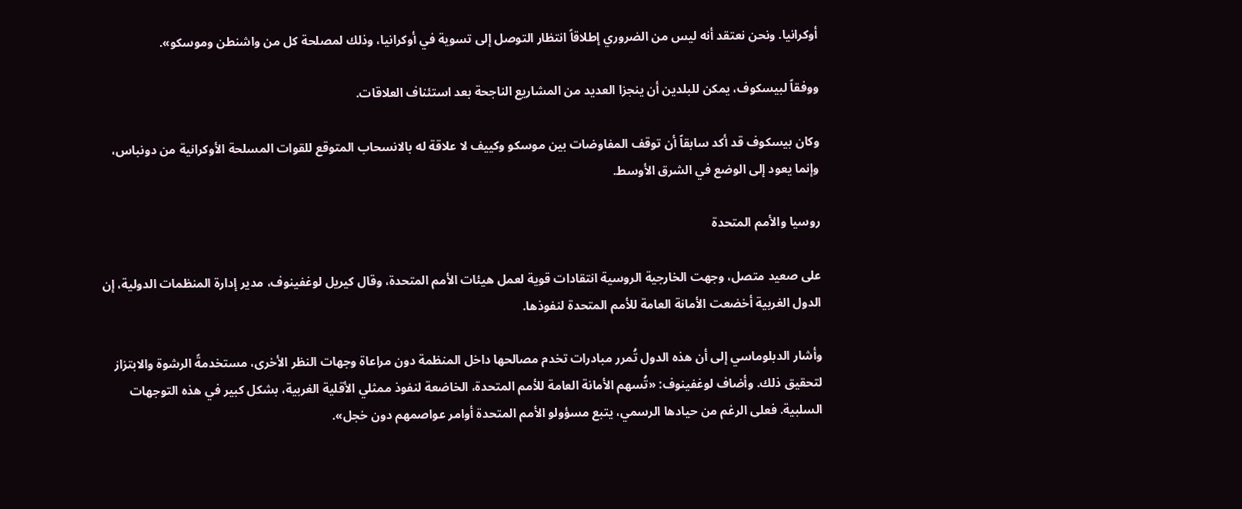أوكرانيا. ونحن نعتقد أنه ليس من الضروري إطلاقاً انتظار التوصل إلى تسوية في أوكرانيا، وذلك لمصلحة كل من واشنطن وموسكو».

ووفقاً لبيسكوف، يمكن للبلدين أن ينجزا العديد من المشاريع الناجحة بعد استئناف العلاقات.

وكان بيسكوف قد أكد سابقاً أن توقف المفاوضات بين موسكو وكييف لا علاقة له بالانسحاب المتوقع للقوات المسلحة الأوكرانية من دونباس، وإنما يعود إلى الوضع في الشرق الأوسط.

روسيا والأمم المتحدة

على صعيد متصل، وجهت الخارجية الروسية انتقادات قوية لعمل هيئات الأمم المتحدة، وقال كيريل لوغفينوف، مدير إدارة المنظمات الدولية، إن الدول الغربية أخضعت الأمانة العامة للأمم المتحدة لنفوذها.

وأشار الدبلوماسي إلى أن هذه الدول تُمرر مبادرات تخدم مصالحها داخل المنظمة دون مراعاة وجهات النظر الأخرى، مستخدمةً الرشوة والابتزاز لتحقيق ذلك. وأضاف لوغفينوف: «تُسهم الأمانة العامة للأمم المتحدة، الخاضعة لنفوذ ممثلي الأقلية الغربية، بشكل كبير في هذه التوجهات السلبية. فعلى الرغم من حيادها الرسمي، يتبع مسؤولو الأمم المتحدة أوامر عواصمهم دون خجل».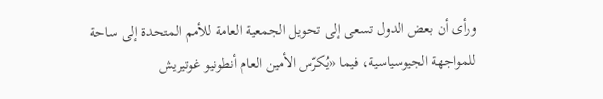ورأى أن بعض الدول تسعى إلى تحويل الجمعية العامة للأمم المتحدة إلى ساحة للمواجهة الجيوسياسية، فيما «يُكرّس الأمين العام أنطونيو غوتيريش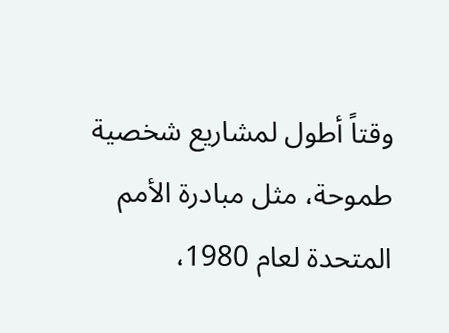وقتاً أطول لمشاريع شخصية طموحة، مثل مبادرة الأمم المتحدة لعام 1980،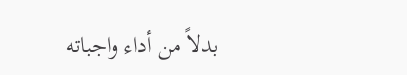بدلاً من أداء واجباته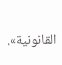القانونية».